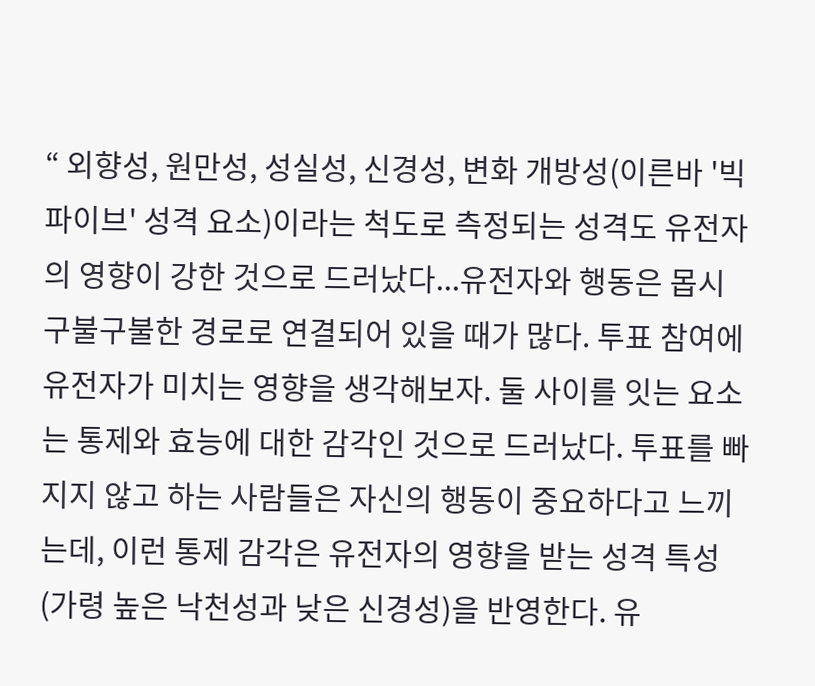“ 외향성, 원만성, 성실성, 신경성, 변화 개방성(이른바 '빅 파이브' 성격 요소)이라는 척도로 측정되는 성격도 유전자의 영향이 강한 것으로 드러났다...유전자와 행동은 몹시 구불구불한 경로로 연결되어 있을 때가 많다. 투표 참여에 유전자가 미치는 영향을 생각해보자. 둘 사이를 잇는 요소는 통제와 효능에 대한 감각인 것으로 드러났다. 투표를 빠지지 않고 하는 사람들은 자신의 행동이 중요하다고 느끼는데, 이런 통제 감각은 유전자의 영향을 받는 성격 특성(가령 높은 낙천성과 낮은 신경성)을 반영한다. 유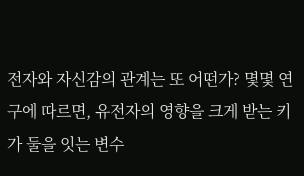전자와 자신감의 관계는 또 어떤가? 몇몇 연구에 따르면, 유전자의 영향을 크게 받는 키가 둘을 잇는 변수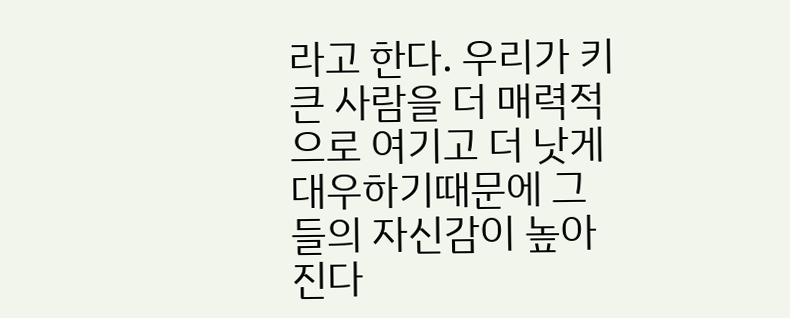라고 한다. 우리가 키 큰 사람을 더 매력적으로 여기고 더 낫게 대우하기때문에 그들의 자신감이 높아진다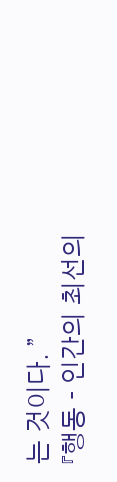는 것이다. ”
『행동 - 인간의 최선의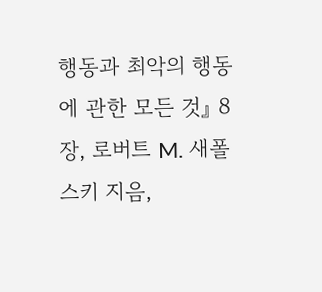행동과 최악의 행동에 관한 모든 것』 8장, 로버트 M. 새폴스키 지음,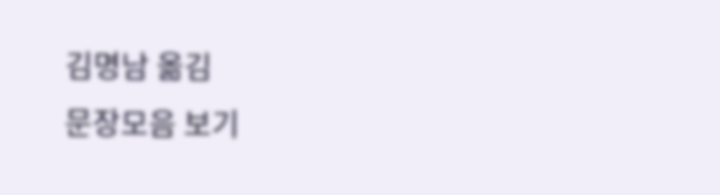김명남 옮김
문장모음 보기